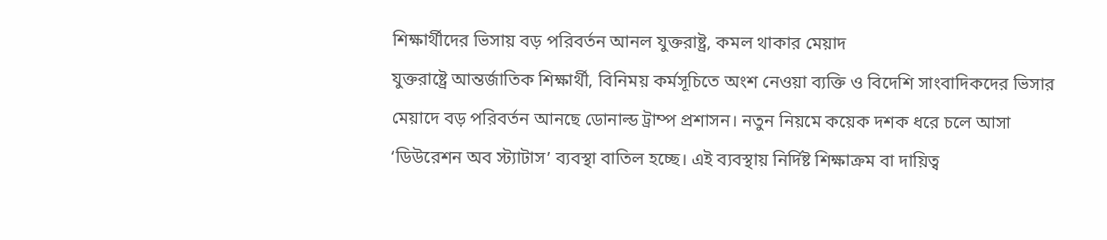শিক্ষার্থীদের ভিসায় বড় পরিবর্তন আনল যুক্তরাষ্ট্র, কমল থাকার মেয়াদ
যুক্তরাষ্ট্রে আন্তর্জাতিক শিক্ষার্থী, বিনিময় কর্মসূচিতে অংশ নেওয়া ব্যক্তি ও বিদেশি সাংবাদিকদের ভিসার মেয়াদে বড় পরিবর্তন আনছে ডোনাল্ড ট্রাম্প প্রশাসন। নতুন নিয়মে কয়েক দশক ধরে চলে আসা ‘ডিউরেশন অব স্ট্যাটাস’ ব্যবস্থা বাতিল হচ্ছে। এই ব্যবস্থায় নির্দিষ্ট শিক্ষাক্রম বা দায়িত্ব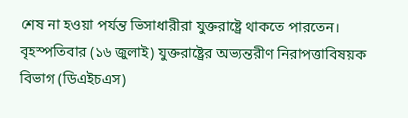শেষ না হওয়া পর্যন্ত ভিসাধারীরা যুক্তরাষ্ট্রে থাকতে পারতেন।
বৃহস্পতিবার (১৬ জুলাই) যুক্তরাষ্ট্রের অভ্যন্তরীণ নিরাপত্তাবিষয়ক বিভাগ (ডিএইচএস)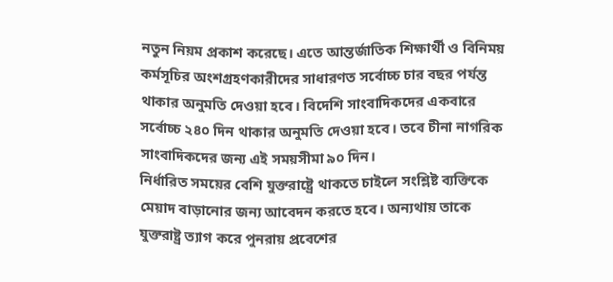নতুন নিয়ম প্রকাশ করেছে। এতে আন্তর্জাতিক শিক্ষার্থী ও বিনিময় কর্মসূচির অংশগ্রহণকারীদের সাধারণত সর্বোচ্চ চার বছর পর্যন্ত থাকার অনুমতি দেওয়া হবে। বিদেশি সাংবাদিকদের একবারে সর্বোচ্চ ২৪০ দিন থাকার অনুমতি দেওয়া হবে। তবে চীনা নাগরিক সাংবাদিকদের জন্য এই সময়সীমা ৯০ দিন।
নির্ধারিত সময়ের বেশি যুক্তরাষ্ট্রে থাকতে চাইলে সংশ্লিষ্ট ব্যক্তিকে মেয়াদ বাড়ানোর জন্য আবেদন করতে হবে। অন্যথায় তাকে যুক্তরাষ্ট্র ত্যাগ করে পুনরায় প্রবেশের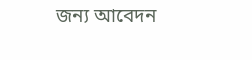জন্য আবেদন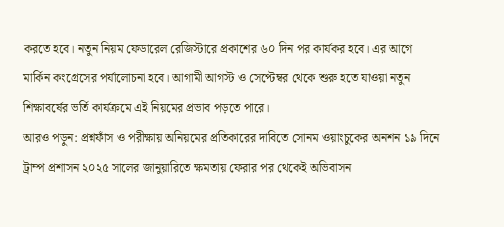করতে হবে। নতুন নিয়ম ফেডারেল রেজিস্টারে প্রকাশের ৬০ দিন পর কার্যকর হবে। এর আগে মার্কিন কংগ্রেসের পর্যালোচনা হবে। আগামী আগস্ট ও সেপ্টেম্বর থেকে শুরু হতে যাওয়া নতুন শিক্ষাবর্ষের ভর্তি কার্যক্রমে এই নিয়মের প্রভাব পড়তে পারে।
আরও পড়ুন: প্রশ্নফাঁস ও পরীক্ষায় অনিয়মের প্রতিকারের দাবিতে সোনম ওয়াংচুকের অনশন ১৯ দিনে
ট্রাম্প প্রশাসন ২০২৫ সালের জানুয়ারিতে ক্ষমতায় ফেরার পর থেকেই অভিবাসন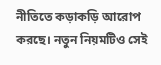নীতিতে কড়াকড়ি আরোপ করছে। নতুন নিয়মটিও সেই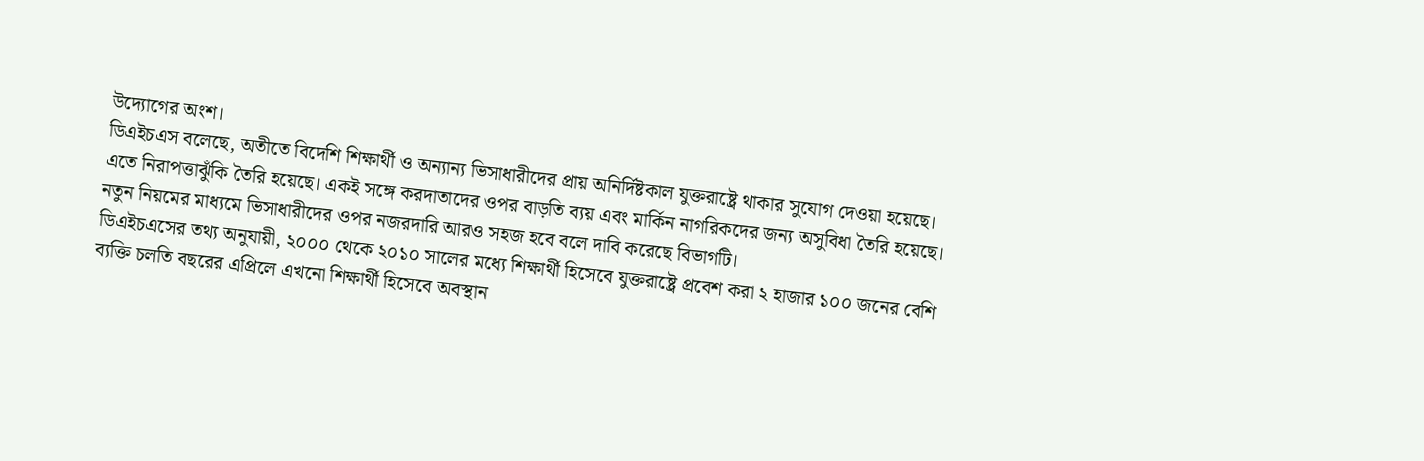উদ্যোগের অংশ।
ডিএইচএস বলেছে, অতীতে বিদেশি শিক্ষার্থী ও অন্যান্য ভিসাধারীদের প্রায় অনির্দিষ্টকাল যুক্তরাষ্ট্রে থাকার সুযোগ দেওয়া হয়েছে। এতে নিরাপত্তাঝুঁকি তৈরি হয়েছে। একই সঙ্গে করদাতাদের ওপর বাড়তি ব্যয় এবং মার্কিন নাগরিকদের জন্য অসুবিধা তৈরি হয়েছে। নতুন নিয়মের মাধ্যমে ভিসাধারীদের ওপর নজরদারি আরও সহজ হবে বলে দাবি করেছে বিভাগটি।
ডিএইচএসের তথ্য অনুযায়ী, ২০০০ থেকে ২০১০ সালের মধ্যে শিক্ষার্থী হিসেবে যুক্তরাষ্ট্রে প্রবেশ করা ২ হাজার ১০০ জনের বেশি ব্যক্তি চলতি বছরের এপ্রিলে এখনো শিক্ষার্থী হিসেবে অবস্থান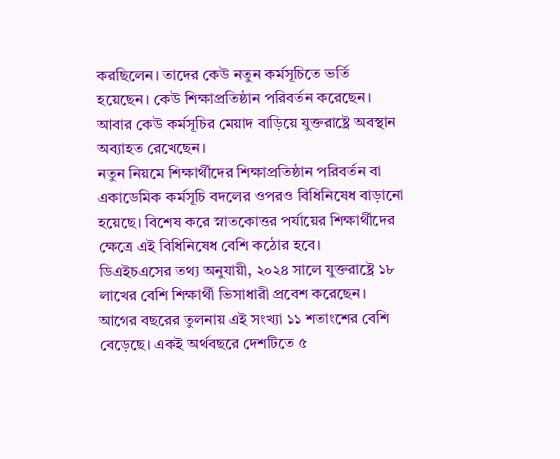করছিলেন। তাদের কেউ নতুন কর্মসূচিতে ভর্তি হয়েছেন। কেউ শিক্ষাপ্রতিষ্ঠান পরিবর্তন করেছেন। আবার কেউ কর্মসূচির মেয়াদ বাড়িয়ে যুক্তরাষ্ট্রে অবস্থান অব্যাহত রেখেছেন।
নতুন নিয়মে শিক্ষার্থীদের শিক্ষাপ্রতিষ্ঠান পরিবর্তন বা একাডেমিক কর্মসূচি বদলের ওপরও বিধিনিষেধ বাড়ানো হয়েছে। বিশেষ করে স্নাতকোত্তর পর্যায়ের শিক্ষার্থীদের ক্ষেত্রে এই বিধিনিষেধ বেশি কঠোর হবে।
ডিএইচএসের তথ্য অনুযায়ী, ২০২৪ সালে যুক্তরাষ্ট্রে ১৮ লাখের বেশি শিক্ষার্থী ভিসাধারী প্রবেশ করেছেন। আগের বছরের তুলনায় এই সংখ্যা ১১ শতাংশের বেশি বেড়েছে। একই অর্থবছরে দেশটিতে ৫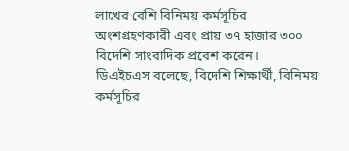লাখের বেশি বিনিময় কর্মসূচির অংশগ্রহণকারী এবং প্রায় ৩৭ হাজার ৩০০ বিদেশি সাংবাদিক প্রবেশ করেন।
ডিএইচএস বলেছে, বিদেশি শিক্ষার্থী, বিনিময় কর্মসূচির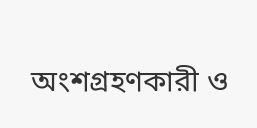অংশগ্রহণকারী ও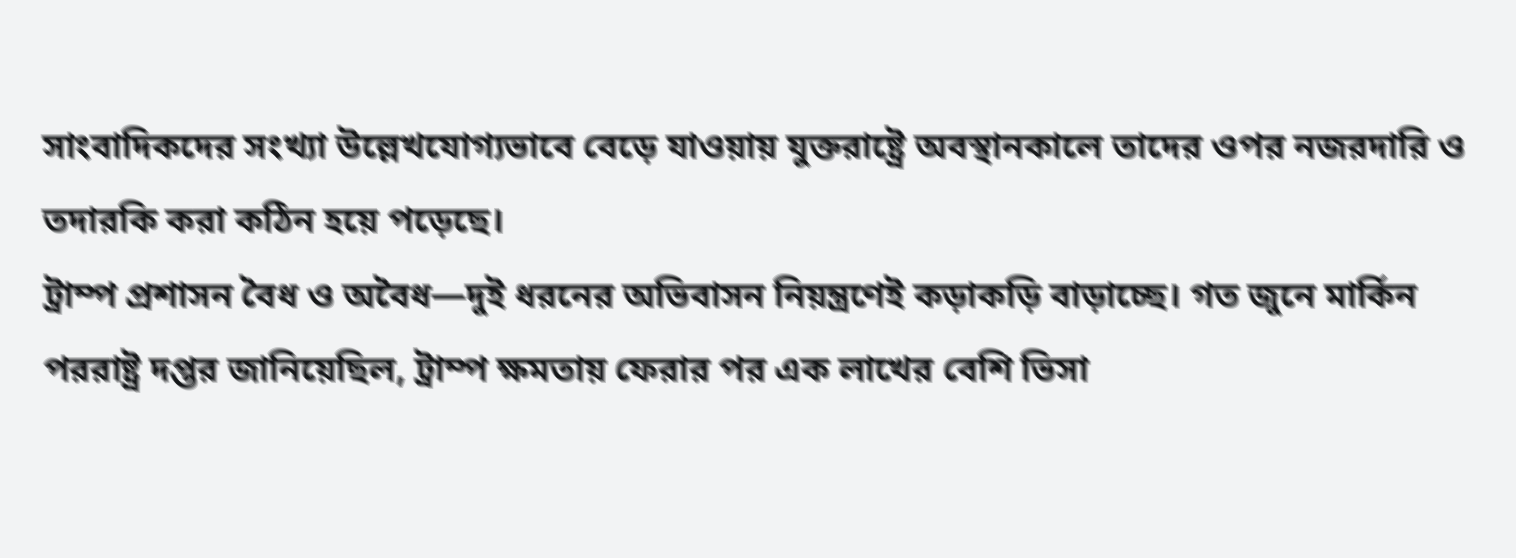সাংবাদিকদের সংখ্যা উল্লেখযোগ্যভাবে বেড়ে যাওয়ায় যুক্তরাষ্ট্রে অবস্থানকালে তাদের ওপর নজরদারি ও তদারকি করা কঠিন হয়ে পড়েছে।
ট্রাম্প প্রশাসন বৈধ ও অবৈধ—দুই ধরনের অভিবাসন নিয়ন্ত্রণেই কড়াকড়ি বাড়াচ্ছে। গত জুনে মার্কিন পররাষ্ট্র দপ্তর জানিয়েছিল, ট্রাম্প ক্ষমতায় ফেরার পর এক লাখের বেশি ভিসা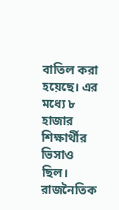বাতিল করা হয়েছে। এর মধ্যে ৮ হাজার শিক্ষার্থীর ভিসাও ছিল। রাজনৈতিক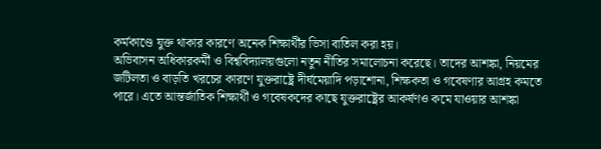কর্মকাণ্ডে যুক্ত থাকার কারণে অনেক শিক্ষার্থীর ভিসা বাতিল করা হয়।
অভিবাসন অধিকারকর্মী ও বিশ্ববিদ্যালয়গুলো নতুন নীতির সমালোচনা করেছে। তাদের আশঙ্কা, নিয়মের জটিলতা ও বাড়তি খরচের কারণে যুক্তরাষ্ট্রে দীর্ঘমেয়াদি পড়াশোনা, শিক্ষকতা ও গবেষণার আগ্রহ কমতে পারে। এতে আন্তর্জাতিক শিক্ষার্থী ও গবেষকদের কাছে যুক্তরাষ্ট্রের আকর্ষণও কমে যাওয়ার আশঙ্কা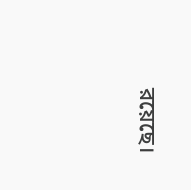রয়েছে।